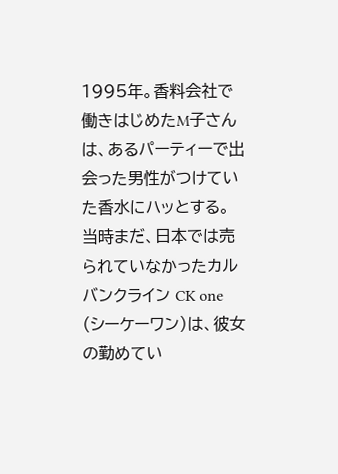1995年。香料会社で働きはじめたM子さんは、あるパーティーで出会った男性がつけていた香水にハッとする。
当時まだ、日本では売られていなかったカルバンクライン CK one (シーケーワン)は、彼女の勤めてい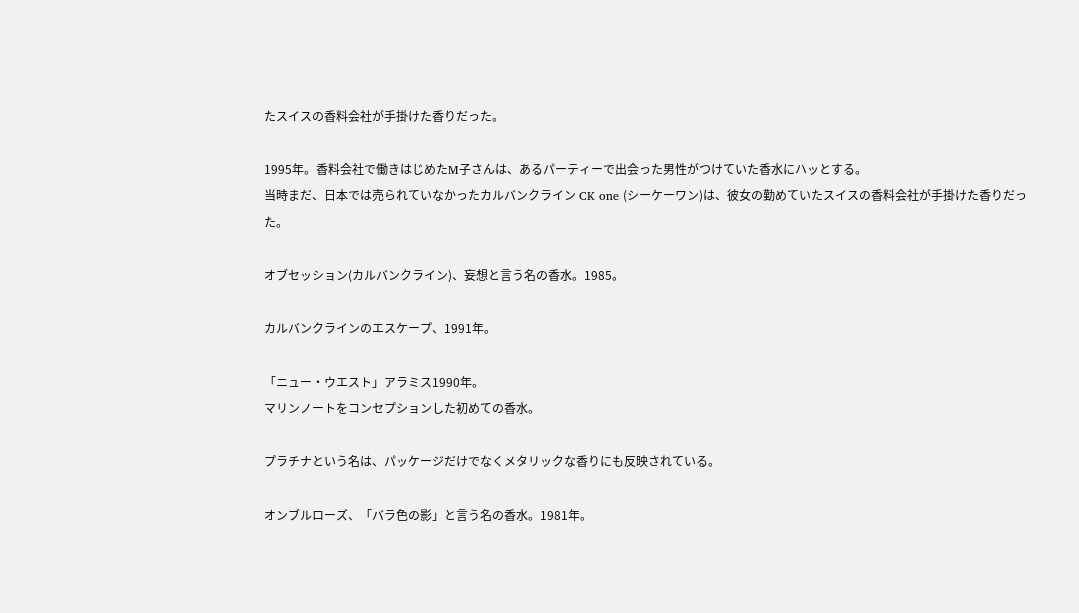たスイスの香料会社が手掛けた香りだった。

1995年。香料会社で働きはじめたM子さんは、あるパーティーで出会った男性がつけていた香水にハッとする。
当時まだ、日本では売られていなかったカルバンクライン CK one (シーケーワン)は、彼女の勤めていたスイスの香料会社が手掛けた香りだった。

オブセッション(カルバンクライン)、妄想と言う名の香水。1985。

カルバンクラインのエスケープ、1991年。

「ニュー・ウエスト」アラミス1990年。
マリンノートをコンセプションした初めての香水。

プラチナという名は、パッケージだけでなくメタリックな香りにも反映されている。

オンブルローズ、「バラ色の影」と言う名の香水。1981年。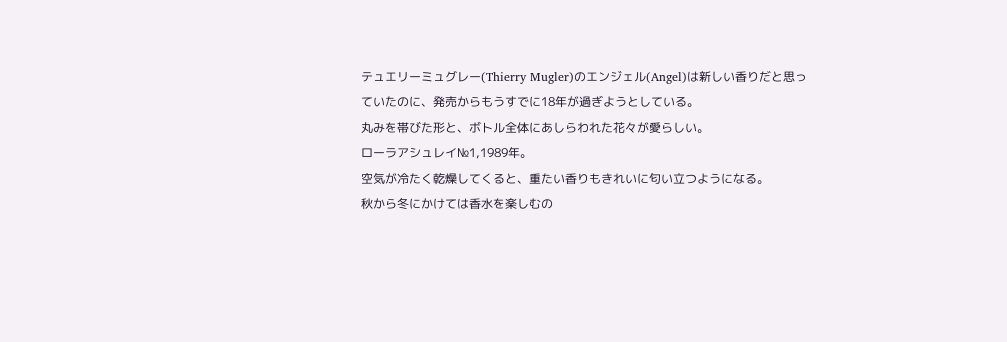テュエリーミュグレー(Thierry Mugler)のエンジェル(Angel)は新しい香りだと思っていたのに、発売からもうすでに18年が過ぎようとしている。
丸みを帯びた形と、ボトル全体にあしらわれた花々が愛らしい。
ローラアシュレイ№1,1989年。
空気が冷たく乾燥してくると、重たい香りもきれいに匂い立つようになる。
秋から冬にかけては香水を楽しむの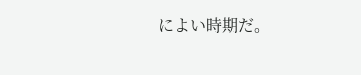によい時期だ。